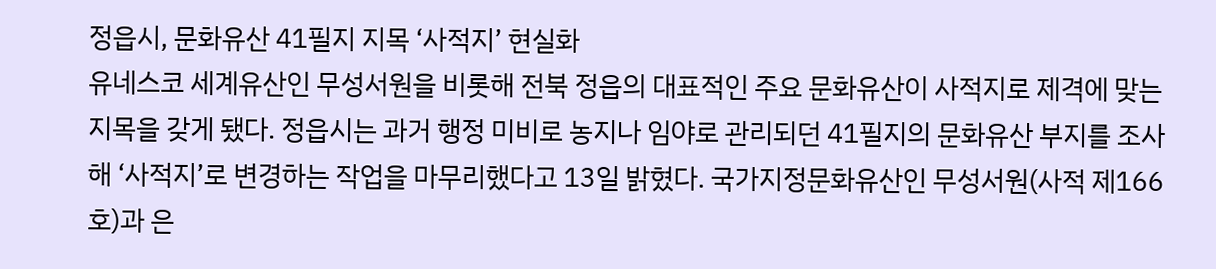정읍시, 문화유산 41필지 지목 ‘사적지’ 현실화
유네스코 세계유산인 무성서원을 비롯해 전북 정읍의 대표적인 주요 문화유산이 사적지로 제격에 맞는 지목을 갖게 됐다. 정읍시는 과거 행정 미비로 농지나 임야로 관리되던 41필지의 문화유산 부지를 조사해 ‘사적지’로 변경하는 작업을 마무리했다고 13일 밝혔다. 국가지정문화유산인 무성서원(사적 제166호)과 은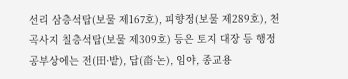선리 삼층석탑(보물 제167호), 피향정(보물 제289호), 천곡사지 칠층석탑(보물 제309호) 등은 토지 대장 등 행정 공부상에는 전(田·밭), 답(畓·논), 임야, 종교용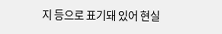지 등으로 표기돼 있어 현실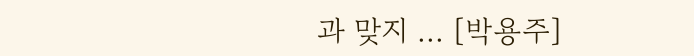과 맞지 ... [박용주]